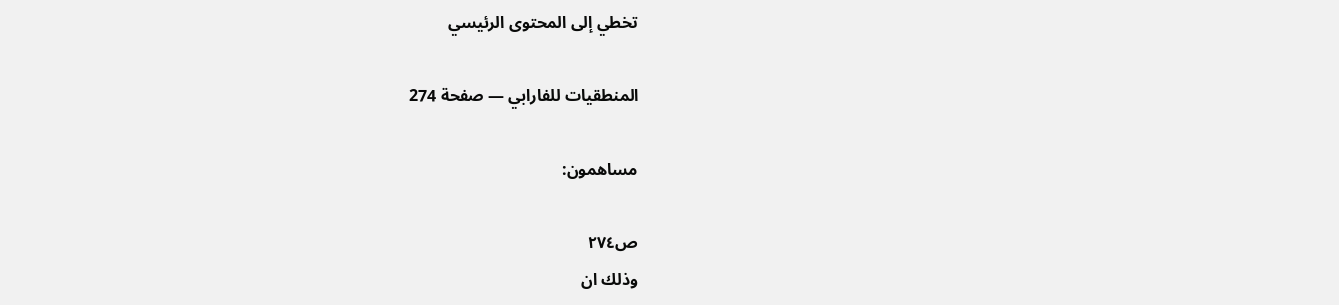تخطي إلى المحتوى الرئيسي

المنطقيات للفارابي — صفحة 274

مساهمون:

ص٢٧٤
وذلك ان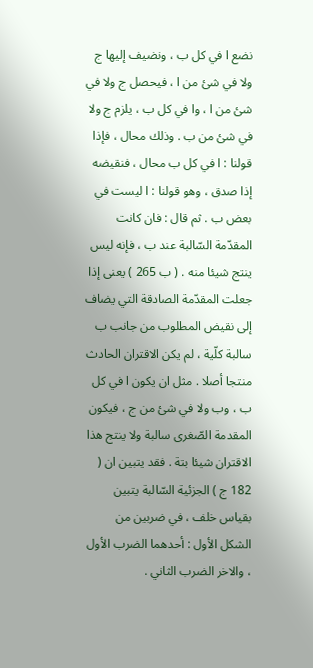نضع ا في كل ب ، ونضيف إليها ج ولا في شئ من ا ، فيحصل ج ولا في شئ من ا ، وا في كل ب ، يلزم ج ولا في شئ من ب . وذلك محال ، فإذا قولنا : ا في كل ب محال ، فنقيضه إذا صدق ، وهو قولنا : ا ليست في بعض ب . ثم قال : فان كانت المقدّمة السّالبة عند ب ، فإنه ليس ينتج شيئا منه . ( ب 265 ) يعنى إذا جعلت المقدّمة الصادقة التي يضاف إلى نقيض المطلوب من جانب ب سالبة كلّية ، لم يكن الاقتران الحادث منتجا أصلا . مثل ان يكون ا في كل ب ، وب ولا في شئ من ج ، فيكون المقدمة الصّغرى سالبة ولا ينتج هذا الاقتران شيئا بتة . فقد يتبين ان ( 182 ج ) الجزئية السّالبة يتبين بقياس خلف ، في ضربين من الشكل الأول : أحدهما الضرب الأول ، والاخر الضرب الثاني .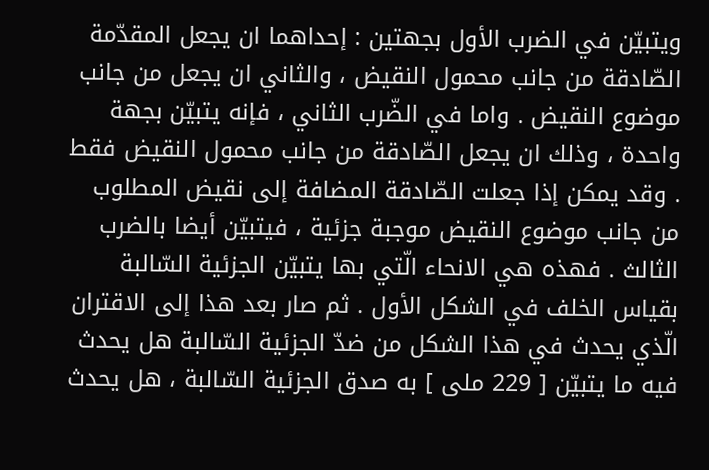ويتبيّن في الضرب الأول بجهتين : إحداهما ان يجعل المقدّمة الصّادقة من جانب محمول النقيض ، والثاني ان يجعل من جانب موضوع النقيض . واما في الضّرب الثاني ، فإنه يتبيّن بجهة واحدة ، وذلك ان يجعل الصّادقة من جانب محمول النقيض فقط . وقد يمكن إذا جعلت الصّادقة المضافة إلى نقيض المطلوب من جانب موضوع النقيض موجبة جزئية ، فيتبيّن أيضا بالضرب الثالث . فهذه هي الانحاء الّتي بها يتبيّن الجزئية السّالبة بقياس الخلف في الشكل الأول . ثم صار بعد هذا إلى الاقتران الّذي يحدث في هذا الشكل من ضدّ الجزئية السّالبة هل يحدث فيه ما يتبيّن [ 229 ملى ] به صدق الجزئية السّالبة ، هل يحدث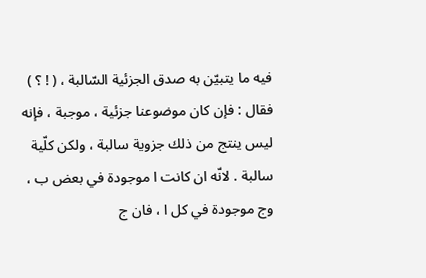فيه ما يتبيّن به صدق الجزئية السّالبة ، ( ! ؟ ) فقال : فإن كان موضوعنا جزئية ، موجبة ، فإنه ليس ينتج من ذلك جزوية سالبة ، ولكن كلّية سالبة . لانّه ان كانت ا موجودة في بعض ب ، وج موجودة في كل ا ، فان ج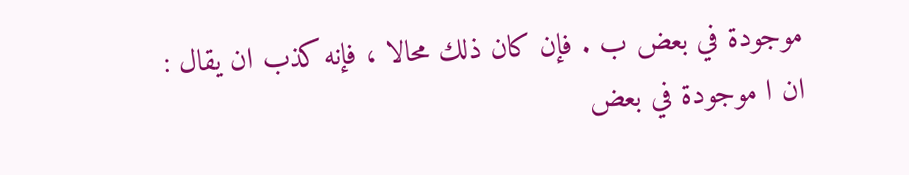موجودة في بعض ب . فإن كان ذلك محالا ، فإنه كذب ان يقال : ان ا موجودة في بعض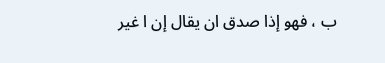ب ، فهو إذا صدق ان يقال إن ا غير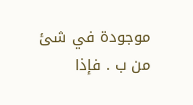موجودة في شئ من ب . فإذا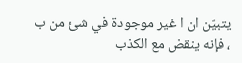يتبيّن ان ا غير موجودة في شئ من ب ، فإنه ينقض مع الكذب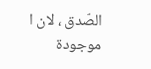الصّدق ، لان ا موجودة